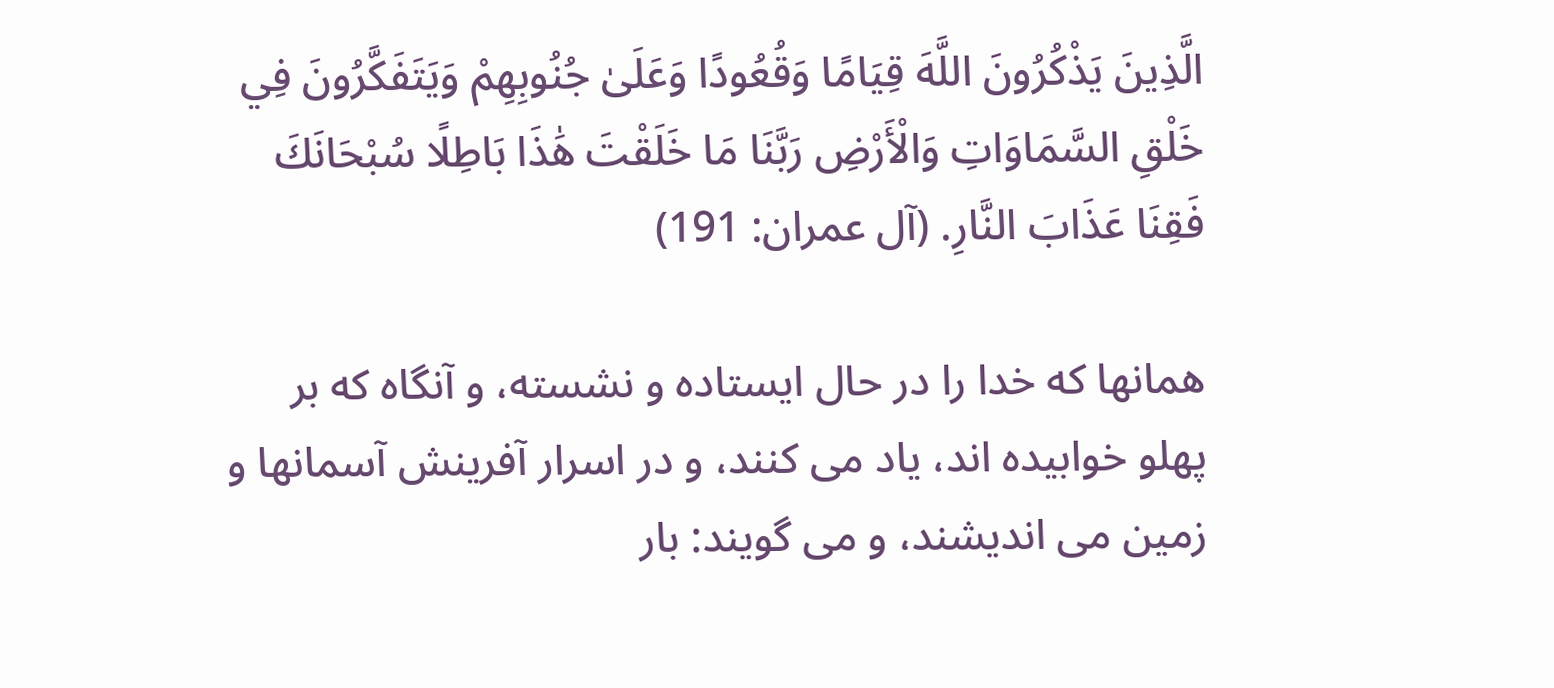الَّذِينَ يَذْكُرُونَ اللَّهَ قِيَامًا وَقُعُودًا وَعَلَىٰ جُنُوبِهِمْ وَيَتَفَكَّرُونَ فِي خَلْقِ السَّمَاوَاتِ وَالْأَرْضِ رَبَّنَا مَا خَلَقْتَ هَٰذَا بَاطِلًا سُبْحَانَكَ فَقِنَا عَذَابَ النَّارِ. (آل عمران: 191)

همانها که خدا را در حال ایستاده و نشسته، و آنگاه که بر پهلو خوابیده اند، یاد می کنند، و در اسرار آفرینش آسمانها و زمین می اندیشند، و می گویند: بار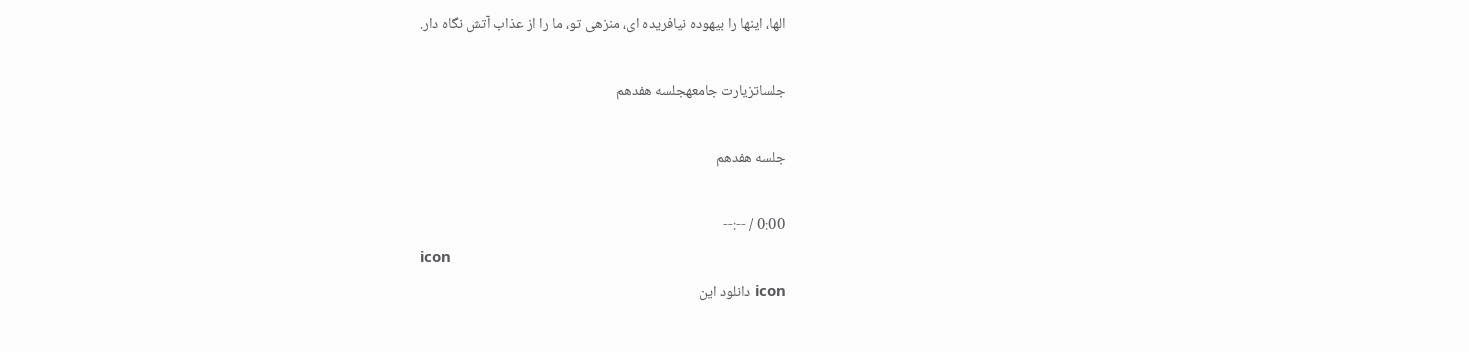الها، اینها را بیهوده نیافریده ای، منزهی تو، ما را از عذاب آتش نگاه دار.

جلساتزیارت جامعهجلسه هفدهم

جلسه هفدهم

0:00 / --:--
icon
icon دانلود این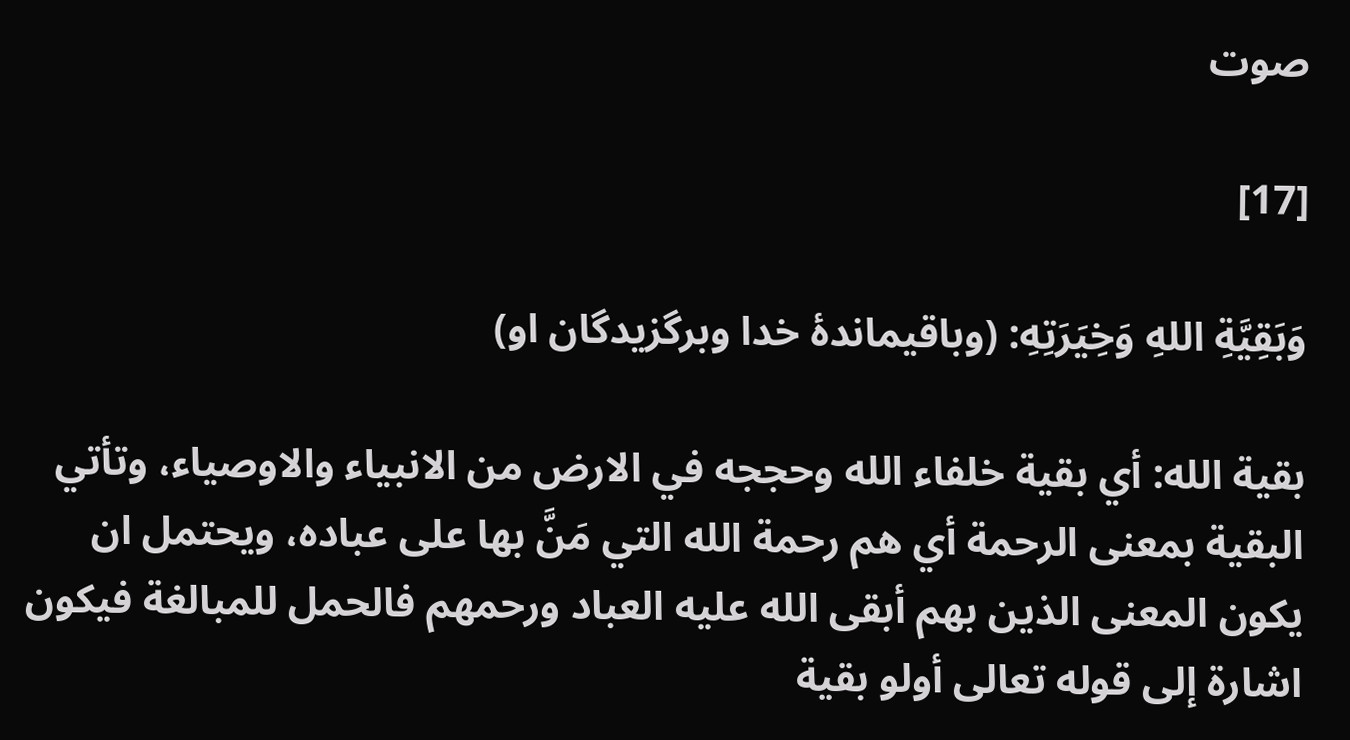صوت

[17]

وَبَقِيَّةِ اللهِ وَخِيَرَتِهِ: (وباقیماندۀ خدا وبرگزیدگان او)

بقية الله: أي بقية خلفاء الله وحججه في الارض من الانبياء والاوصياء، وتأتي البقية بمعنى الرحمة أي هم رحمة الله التي مَنَّ بها على عباده، ويحتمل ان يكون المعنى الذين بهم أبقى الله عليه العباد ورحمهم فالحمل للمبالغة فيكون اشارة إلى قوله تعالى أولو بقية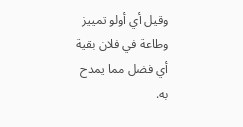وقيل أي أولو تمييز وطاعة في فلان بقية أي فضل مما يمدح به.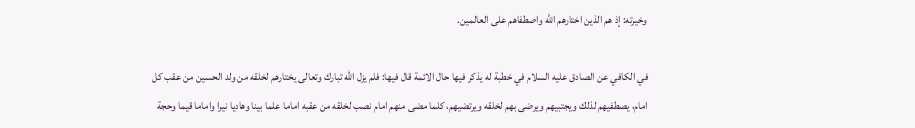وخيرته: إذ هم الذين اختارهم الله واصطفاهم على العالمين.

في الكافي عن الصادق عليه السلام في خطبة له يذكر فيها حال الائمة قال فيها: فلم يزل الله تبارك وتعالى يختارهم لخلقه من ولد الحسين من عقب كل امام، يصطفيهم لذلك ويجتبيهم ويرضى بهم لخلقه ويرتضيهم، كلما مضى منهم امام نصب لخلقه من عقبه اماما علما بينا وهاديا نيرا واماما قيما وحجة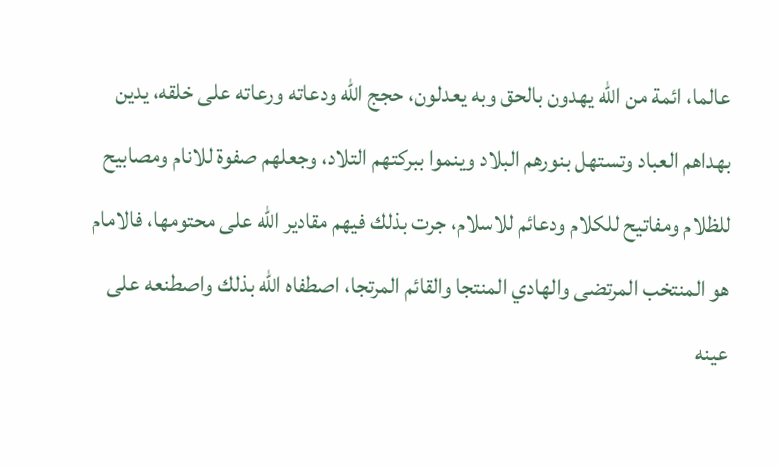عالما، ائمة من الله يهدون بالحق وبه يعدلون، حجج الله ودعاته ورعاته على خلقه، يدين بهداهم العباد وتستهل بنورهم البلاد وينموا ببركتهم التلاد، وجعلهم صفوة للانام ومصابيح للظلام ومفاتيح للكلام ودعائم للاسلام، جرت بذلك فيهم مقادير الله على محتومها، فالامام هو المنتخب المرتضى والهادي المنتجا والقائم المرتجا، اصطفاه الله بذلك واصطنعه على عينه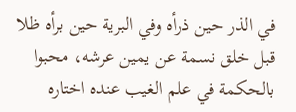في الذر حين ذرأه وفي البرية حين برأه ظلا قبل خلق نسمة عن يمين عرشه، محبوا بالحكمة في علم الغيب عنده اختاره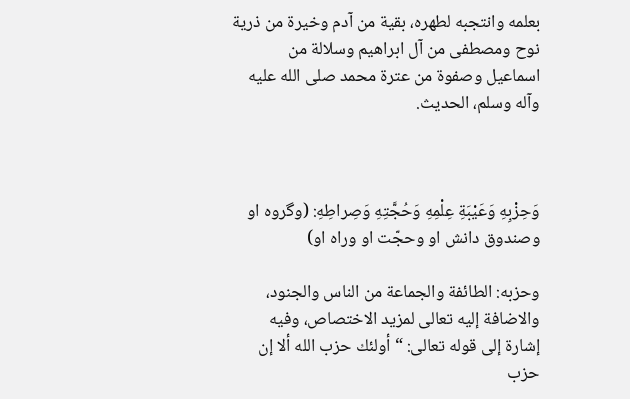بعلمه وانتجبه لطهره، بقية من آدم وخيرة من ذرية نوح ومصطفى من آل ابراهيم وسلالة من اسماعيل وصفوة من عترة محمد صلى الله عليه وآله وسلم، الحديث.



وَحِزْبِهِ وَعَيْبَةِ عِلْمِهِ وَحُجَّتِهِ وَصِراطِهِ: (وگروه او وصندوق دانش او وحجّت او وراه او)

وحزبه: الطائفة والجماعة من الناس والجنود، والاضافة إليه تعالى لمزيد الاختصاص، وفيه إشارة إلى قوله تعالى: “أولئك حزب الله ألا إن حزب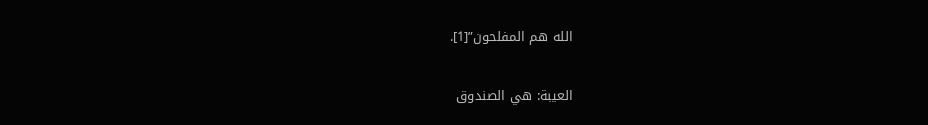الله هم المفلحون”[1].

العيبة: هي الصندوق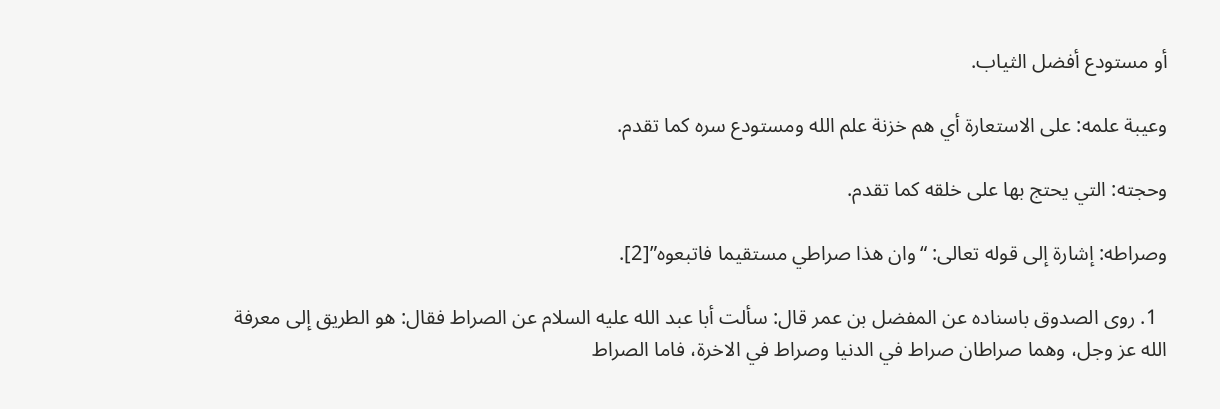أو مستودع أفضل الثياب.

وعيبة علمه: على الاستعارة أي هم خزنة علم الله ومستودع سره كما تقدم.

وحجته: التي يحتج بها على خلقه كما تقدم.

وصراطه: إشارة إلى قوله تعالى: “وان هذا صراطي مستقيما فاتبعوه”[2].

  1. روى الصدوق باسناده عن المفضل بن عمر قال: سألت أبا عبد الله عليه السلام عن الصراط فقال: هو الطريق إلى معرفة الله عز وجل، وهما صراطان صراط في الدنيا وصراط في الاخرة، فاما الصراط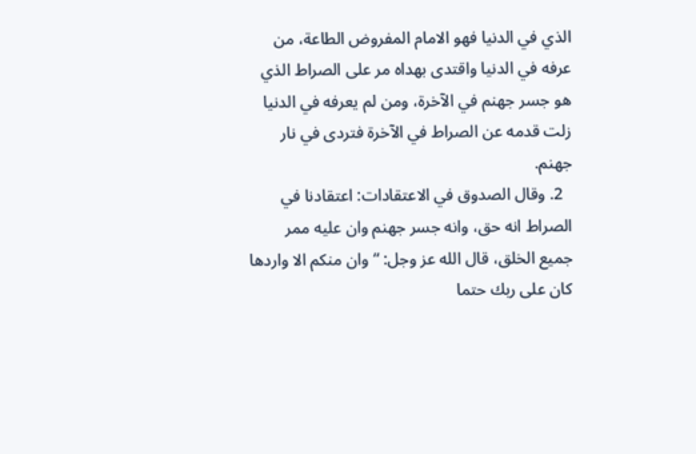الذي في الدنيا فهو الامام المفروض الطاعة، من عرفه في الدنيا واقتدى بهداه مر على الصراط الذي هو جسر جهنم في الآخرة، ومن لم يعرفه في الدنيا زلت قدمه عن الصراط في الآخرة فتردى في نار جهنم.
  2. وقال الصدوق في الاعتقادات: اعتقادنا في الصراط انه حق، وانه جسر جهنم وان عليه ممر جميع الخلق، قال الله عز وجل: “وان منكم الا واردها كان على ربك حتما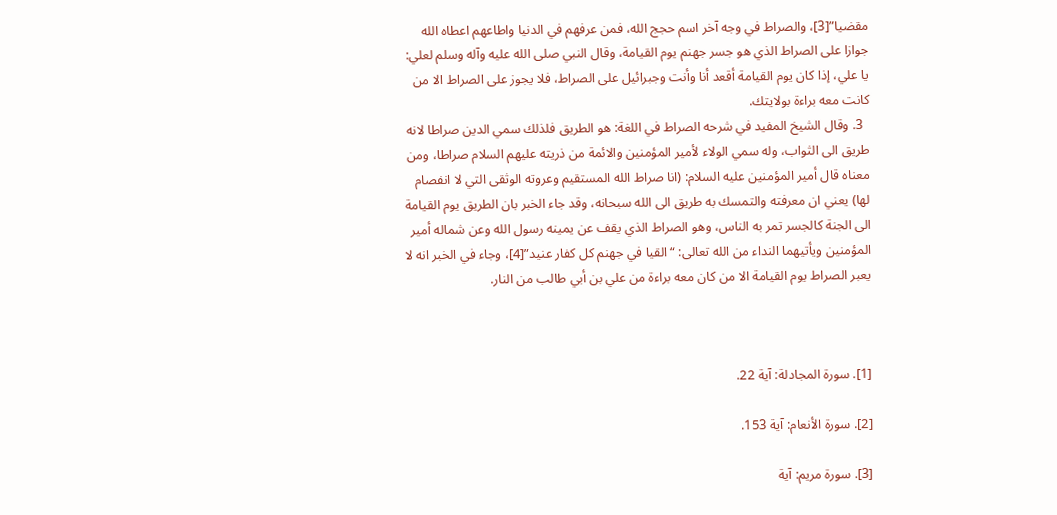مقضيا”[3]، والصراط في وجه آخر اسم حجج الله، فمن عرفهم في الدنيا واطاعهم اعطاه الله جوازا على الصراط الذي هو جسر جهنم يوم القيامة، وقال النبي صلى الله عليه وآله وسلم لعلي: يا علي، إذا كان يوم القيامة أقعد أنا وأنت وجبرائيل على الصراط، فلا يجوز على الصراط الا من كانت معه براءة بولايتك.
  3. وقال الشيخ المفيد في شرحه الصراط في اللغة: هو الطريق فلذلك سمي الدين صراطا لانه طريق الى الثواب، وله سمي الولاء لأمير المؤمنين والائمة من ذريته عليهم السلام صراطا، ومن معناه قال أمير المؤمنين عليه السلام: (انا صراط الله المستقيم وعروته الوثقى التي لا انفصام لها) يعني ان معرفته والتمسك به طريق الى الله سبحانه، وقد جاء الخبر بان الطريق يوم القيامة الى الجنة كالجسر تمر به الناس، وهو الصراط الذي يقف عن يمينه رسول الله وعن شماله أمير المؤمنين ويأتيهما النداء من الله تعالى: “القيا في جهنم كل كفار عنيد”[4]، وجاء في الخبر انه لا يعبر الصراط يوم القيامة الا من كان معه براءة من علي بن أبي طالب من النار.



[1]. سورة المجادلة: آية 22.

[2]. سورة الأنعام: آية 153.

[3]. سورة مريم: آية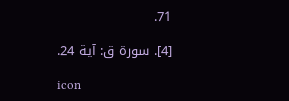71.

[4]. سورة ق: آية 24.

icon